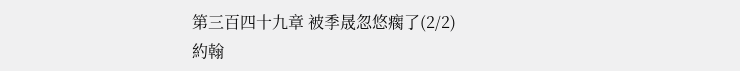第三百四十九章 被季晟忽悠瘸了(2/2)
約翰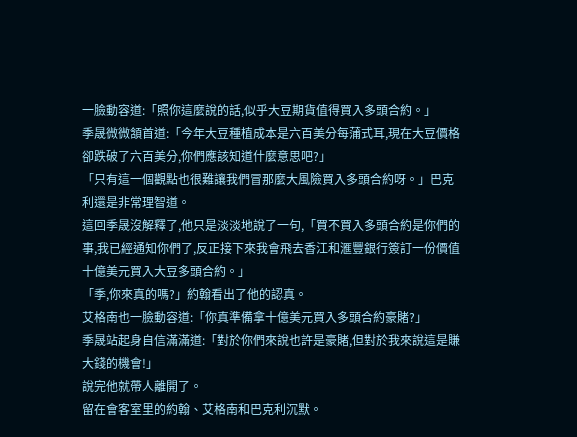一臉動容道:「照你這麼說的話,似乎大豆期貨值得買入多頭合約。」
季晟微微頷首道:「今年大豆種植成本是六百美分每蒲式耳,現在大豆價格卻跌破了六百美分,你們應該知道什麼意思吧?」
「只有這一個觀點也很難讓我們冒那麼大風險買入多頭合約呀。」巴克利還是非常理智道。
這回季晟沒解釋了,他只是淡淡地說了一句,「買不買入多頭合約是你們的事,我已經通知你們了,反正接下來我會飛去香江和滙豐銀行簽訂一份價值十億美元買入大豆多頭合約。」
「季,你來真的嗎?」約翰看出了他的認真。
艾格南也一臉動容道:「你真準備拿十億美元買入多頭合約豪賭?」
季晟站起身自信滿滿道:「對於你們來說也許是豪賭,但對於我來說這是賺大錢的機會!」
說完他就帶人離開了。
留在會客室里的約翰、艾格南和巴克利沉默。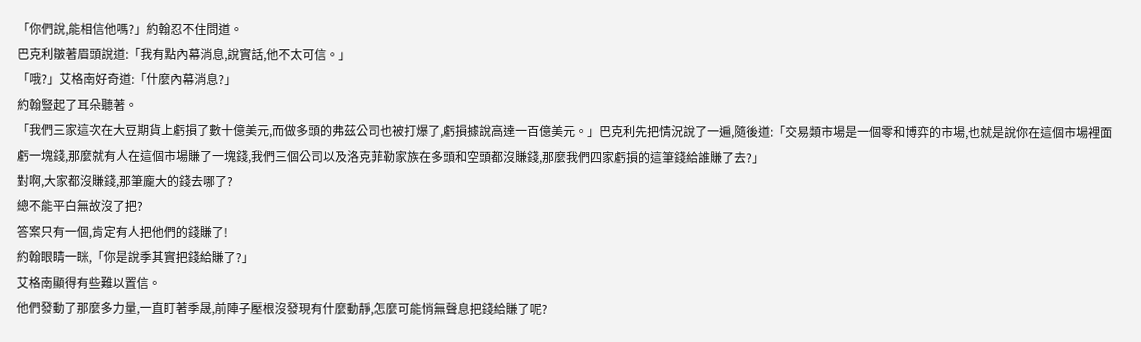「你們說,能相信他嗎?」約翰忍不住問道。
巴克利皺著眉頭說道:「我有點內幕消息,說實話,他不太可信。」
「哦?」艾格南好奇道:「什麼內幕消息?」
約翰豎起了耳朵聽著。
「我們三家這次在大豆期貨上虧損了數十億美元,而做多頭的弗茲公司也被打爆了,虧損據說高達一百億美元。」巴克利先把情況說了一遍,隨後道:「交易類市場是一個零和博弈的市場,也就是說你在這個市場裡面虧一塊錢,那麼就有人在這個市場賺了一塊錢,我們三個公司以及洛克菲勒家族在多頭和空頭都沒賺錢,那麼我們四家虧損的這筆錢給誰賺了去?」
對啊,大家都沒賺錢,那筆龐大的錢去哪了?
總不能平白無故沒了把?
答案只有一個,肯定有人把他們的錢賺了!
約翰眼睛一眯,「你是說季其實把錢給賺了?」
艾格南顯得有些難以置信。
他們發動了那麼多力量,一直盯著季晟,前陣子壓根沒發現有什麼動靜,怎麼可能悄無聲息把錢給賺了呢?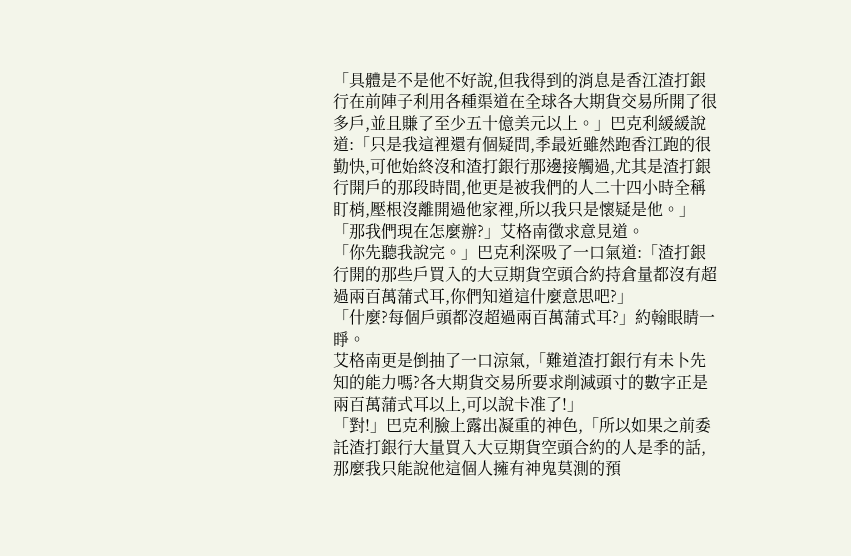「具體是不是他不好說,但我得到的消息是香江渣打銀行在前陣子利用各種渠道在全球各大期貨交易所開了很多戶,並且賺了至少五十億美元以上。」巴克利緩緩說道:「只是我這裡還有個疑問,季最近雖然跑香江跑的很勤快,可他始終沒和渣打銀行那邊接觸過,尤其是渣打銀行開戶的那段時間,他更是被我們的人二十四小時全稱盯梢,壓根沒離開過他家裡,所以我只是懷疑是他。」
「那我們現在怎麼辦?」艾格南徵求意見道。
「你先聽我說完。」巴克利深吸了一口氣道:「渣打銀行開的那些戶買入的大豆期貨空頭合約持倉量都沒有超過兩百萬蒲式耳,你們知道這什麼意思吧?」
「什麼?每個戶頭都沒超過兩百萬蒲式耳?」約翰眼睛一睜。
艾格南更是倒抽了一口涼氣,「難道渣打銀行有未卜先知的能力嗎?各大期貨交易所要求削減頭寸的數字正是兩百萬蒲式耳以上,可以說卡准了!」
「對!」巴克利臉上露出凝重的神色,「所以如果之前委託渣打銀行大量買入大豆期貨空頭合約的人是季的話,那麼我只能說他這個人擁有神鬼莫測的預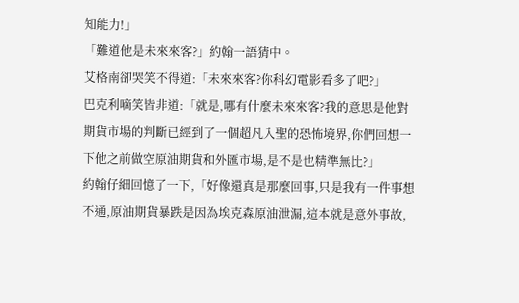知能力!」
「難道他是未來來客?」約翰一語猜中。
艾格南卻哭笑不得道:「未來來客?你科幻電影看多了吧?」
巴克利嘀笑皆非道:「就是,哪有什麼未來來客?我的意思是他對期貨市場的判斷已經到了一個超凡入聖的恐怖境界,你們回想一下他之前做空原油期貨和外匯市場,是不是也精準無比?」
約翰仔細回憶了一下,「好像還真是那麼回事,只是我有一件事想不通,原油期貨暴跌是因為埃克森原油泄漏,這本就是意外事故,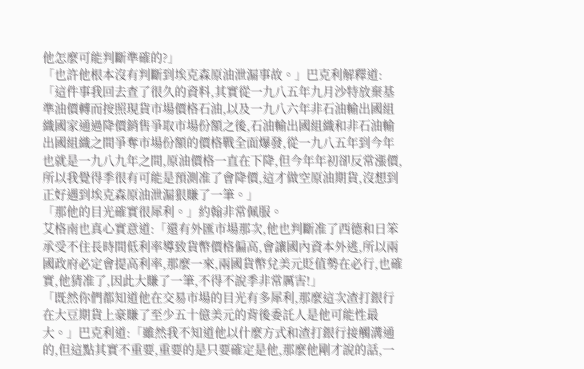他怎麼可能判斷準確的?」
「也許他根本沒有判斷到埃克森原油泄漏事故。」巴克利解釋道:「這件事我回去查了很久的資料,其實從一九八五年九月沙特放棄基準油價轉而按照現貨市場價格石油,以及一九八六年非石油輸出國組織國家通過降價銷售爭取市場份額之後,石油輸出國組織和非石油輸出國組織之間爭奪市場份額的價格戰全面爆發,從一九八五年到今年也就是一九八九年之間,原油價格一直在下降,但今年年初卻反常漲價,所以我覺得季很有可能是預測准了會降價,這才做空原油期貨,沒想到正好遇到埃克森原油泄漏狠賺了一筆。」
「那他的目光確實很犀利。」約翰非常佩服。
艾格南也真心實意道:「還有外匯市場那次,他也判斷准了西德和日笨承受不住長時間低利率導致貨幣價格偏高,會讓國內資本外逃,所以兩國政府必定會提高利率,那麼一來,兩國貨幣兌美元貶值勢在必行,也確實,他猜准了,因此大賺了一筆,不得不說季非常厲害!」
「既然你們都知道他在交易市場的目光有多犀利,那麼這次渣打銀行在大豆期貨上豪賺了至少五十億美元的背後委託人是他可能性最大。」巴克利道:「雖然我不知道他以什麼方式和渣打銀行接觸溝通的,但這點其實不重要,重要的是只要確定是他,那麼他剛才說的話,一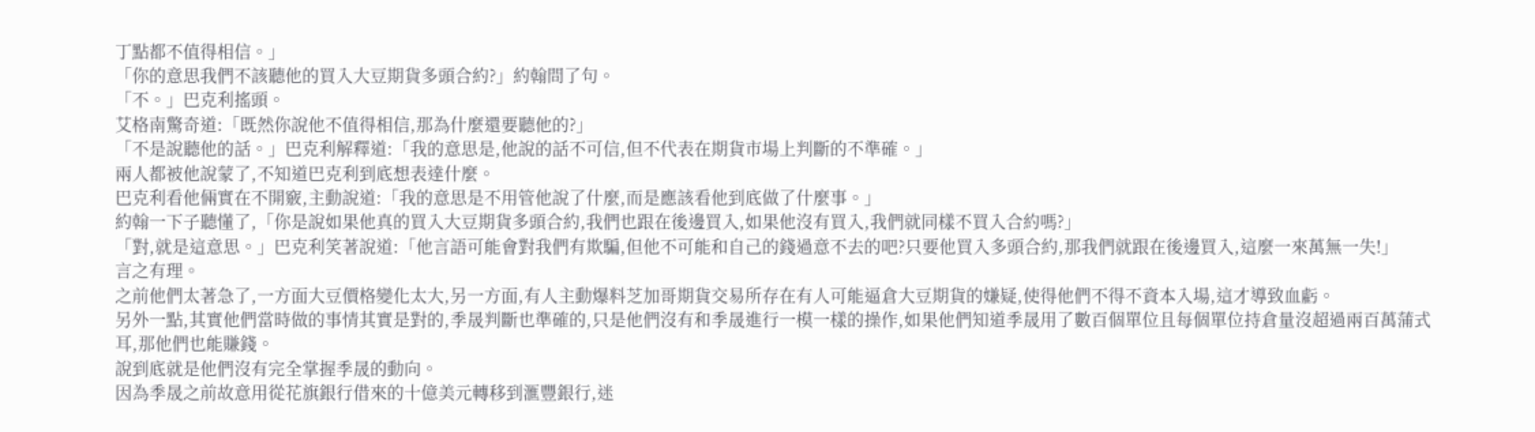丁點都不值得相信。」
「你的意思我們不該聽他的買入大豆期貨多頭合約?」約翰問了句。
「不。」巴克利搖頭。
艾格南驚奇道:「既然你說他不值得相信,那為什麼還要聽他的?」
「不是說聽他的話。」巴克利解釋道:「我的意思是,他說的話不可信,但不代表在期貨市場上判斷的不準確。」
兩人都被他說蒙了,不知道巴克利到底想表達什麼。
巴克利看他倆實在不開竅,主動說道:「我的意思是不用管他說了什麼,而是應該看他到底做了什麼事。」
約翰一下子聽懂了,「你是說如果他真的買入大豆期貨多頭合約,我們也跟在後邊買入,如果他沒有買入,我們就同樣不買入合約嗎?」
「對,就是這意思。」巴克利笑著說道:「他言語可能會對我們有欺騙,但他不可能和自己的錢過意不去的吧?只要他買入多頭合約,那我們就跟在後邊買入,這麼一來萬無一失!」
言之有理。
之前他們太著急了,一方面大豆價格變化太大,另一方面,有人主動爆料芝加哥期貨交易所存在有人可能逼倉大豆期貨的嫌疑,使得他們不得不資本入場,這才導致血虧。
另外一點,其實他們當時做的事情其實是對的,季晟判斷也準確的,只是他們沒有和季晟進行一模一樣的操作,如果他們知道季晟用了數百個單位且每個單位持倉量沒超過兩百萬蒲式耳,那他們也能賺錢。
說到底就是他們沒有完全掌握季晟的動向。
因為季晟之前故意用從花旗銀行借來的十億美元轉移到滙豐銀行,迷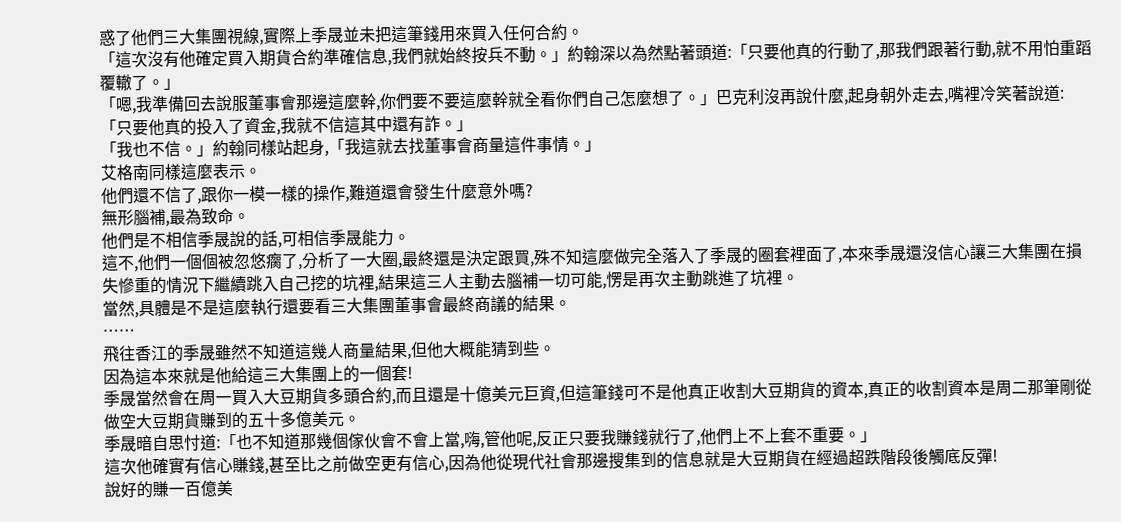惑了他們三大集團視線,實際上季晟並未把這筆錢用來買入任何合約。
「這次沒有他確定買入期貨合約準確信息,我們就始終按兵不動。」約翰深以為然點著頭道:「只要他真的行動了,那我們跟著行動,就不用怕重蹈覆轍了。」
「嗯,我準備回去說服董事會那邊這麼幹,你們要不要這麼幹就全看你們自己怎麼想了。」巴克利沒再說什麼,起身朝外走去,嘴裡冷笑著說道:「只要他真的投入了資金,我就不信這其中還有詐。」
「我也不信。」約翰同樣站起身,「我這就去找董事會商量這件事情。」
艾格南同樣這麼表示。
他們還不信了,跟你一模一樣的操作,難道還會發生什麼意外嗎?
無形腦補,最為致命。
他們是不相信季晟說的話,可相信季晟能力。
這不,他們一個個被忽悠瘸了,分析了一大圈,最終還是決定跟買,殊不知這麼做完全落入了季晟的圈套裡面了,本來季晟還沒信心讓三大集團在損失慘重的情況下繼續跳入自己挖的坑裡,結果這三人主動去腦補一切可能,愣是再次主動跳進了坑裡。
當然,具體是不是這麼執行還要看三大集團董事會最終商議的結果。
……
飛往香江的季晟雖然不知道這幾人商量結果,但他大概能猜到些。
因為這本來就是他給這三大集團上的一個套!
季晟當然會在周一買入大豆期貨多頭合約,而且還是十億美元巨資,但這筆錢可不是他真正收割大豆期貨的資本,真正的收割資本是周二那筆剛從做空大豆期貨賺到的五十多億美元。
季晟暗自思忖道:「也不知道那幾個傢伙會不會上當,嗨,管他呢,反正只要我賺錢就行了,他們上不上套不重要。」
這次他確實有信心賺錢,甚至比之前做空更有信心,因為他從現代社會那邊搜集到的信息就是大豆期貨在經過超跌階段後觸底反彈!
說好的賺一百億美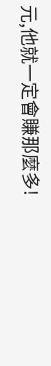元,他就一定會賺那麼多!